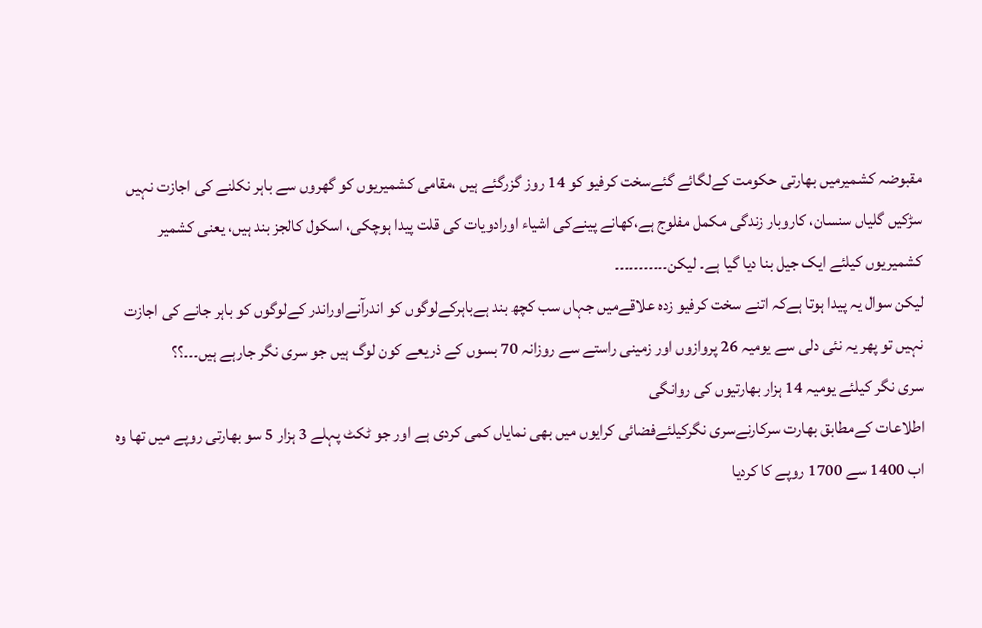مقبوضہ کشمیرمیں بھارتی حکومت کےلگائے گئےسخت کرفیو کو 14 روز گزرگئے ہیں ،مقامی کشمیریوں کو گھروں سے باہر نکلنے کی اجازت نہیں سڑکیں گلیاں سنسان، کاروبار زندگی مکمل مفلوج ہے،کھانے پینےکی اشیاء اورادویات کی قلت پیدا ہوچکی، اسکول کالجز بند ہیں، یعنی کشمیر کشمیریوں کیلئے ایک جیل بنا دیا گیا ہے۔ لیکن۔۔۔۔۔۔۔۔۔۔۔
لیکن سوال یہ پیدا ہوتا ہےکہ اتنے سخت کرفیو زدہ علاقےمیں جہاں سب کچھ بند ہےباہرکےلوگوں کو اندرآنےاوراندر کےلوگوں کو باہر جانے کی اجازت نہیں تو پھر یہ نئی دلی سے یومیہ 26 پروازوں اور زمینی راستے سے روزانہ 70 بسوں کے ذریعے کون لوگ ہیں جو سری نگر جارہے ہیں۔۔۔؟؟
سری نگر کیلئے یومیہ 14 ہزار بھارتیوں کی روانگی
اطلاعات کےمطابق بھارت سرکارنےسری نگرکیلئےفضائی کرایوں میں بھی نمایاں کمی کردی ہے اور جو ٹکٹ پہلے 3 ہزار 5 سو بھارتی روپے میں تھا وہ اب 1400 سے 1700 روپے کا کردیا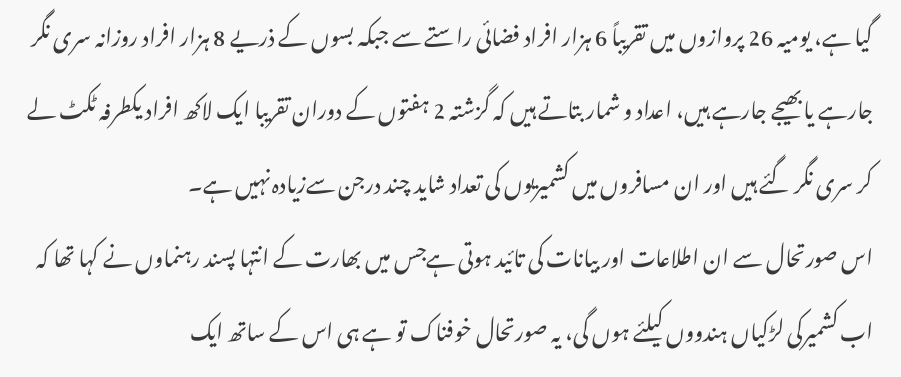گیا ہے، یومیہ 26 پروازوں میں تقریباً 6 ہزار افراد فضائی راستے سے جبکہ بسوں کے ذریے 8 ہزار افراد روزانہ سری نگر جارہے یا بھیجے جارہے ہیں، اعداد و شمار بتاتے ہیں کہ گزشتہ 2 ہفتوں کے دوران تقریبا ایک لاکھ افراد یکطرفہ ٹکٹ لے کر سری نگر گئے ہیں اور ان مسافروں میں کشمیریوں کی تعداد شاید چند درجن سےزیادہ نہیں ہے۔
اس صورتحال سے ان اطلاعات اور بیانات کی تائید ہوتی ہےجس میں بھارت کے انتہا پسند رہنماوں نے کہا تھا کہ اب کشمیرکی لڑکیاں ہندووں کیلئے ہوں گی، یہ صورتحال خوفناک تو ہے ہی اس کے ساتھ ایک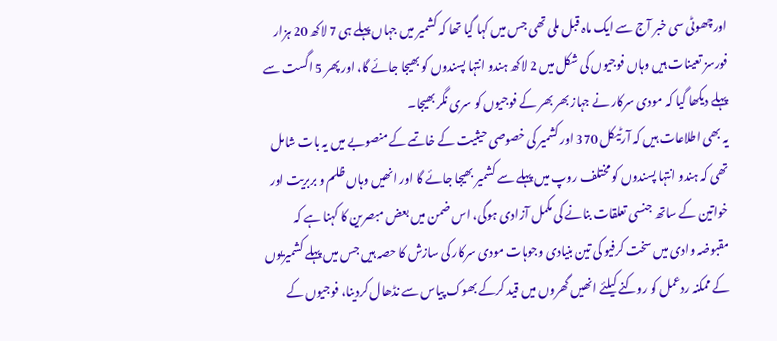اورچھوٹی سی خبر آج سے ایک ماہ قبل ملی تھی جس میں کہا گیا تھا کہ کشمیر میں جہاں پہلے ہی 7 لاکھ 20 ہزار فورسز تعینات ہیں وہاں فوجیوں کی شکل میں 2 لاکھ ہندو انتہا پسندوں کو بھیجا جائے گا، اور پھر 5 اگست سے پہلے دیکھا گیا کہ مودی سرکار نے جہاز بھر بھر کے فوجیوں کو سری نگر بھیجا۔
یہ بھی اطلاعات ہیں کہ آرٹیکل 370 اور کشمیر کی خصوصی حیثیت کے خاتمے کے منصوبے میں یہ بات شامل تھی کہ ہندو انتہا پسندوں کو مختلف روپ میں پہلے سے کشمیر بھیجا جائے گا اور انھیں وہاں ظلم و بربریت اور خواتین کے ساتھ جنسی تعلقات بنانے کی مکمل آزادی ہوگی، اس ضمن میں بعض مبصرین کا کہنا ہے کہ مقبوضہ وادی میں سخت کرفیو کی تین بنیادی وجوہات مودی سرکار کی سازش کا حصہ ہیں جس میں پہلے کشمیریوں کے ممکنہ ردعمل کو روکنے کیلئے انھیں گھروں میں قید کرکے بھوک پیاس سے نڈھال کردینا، فوجیوں کے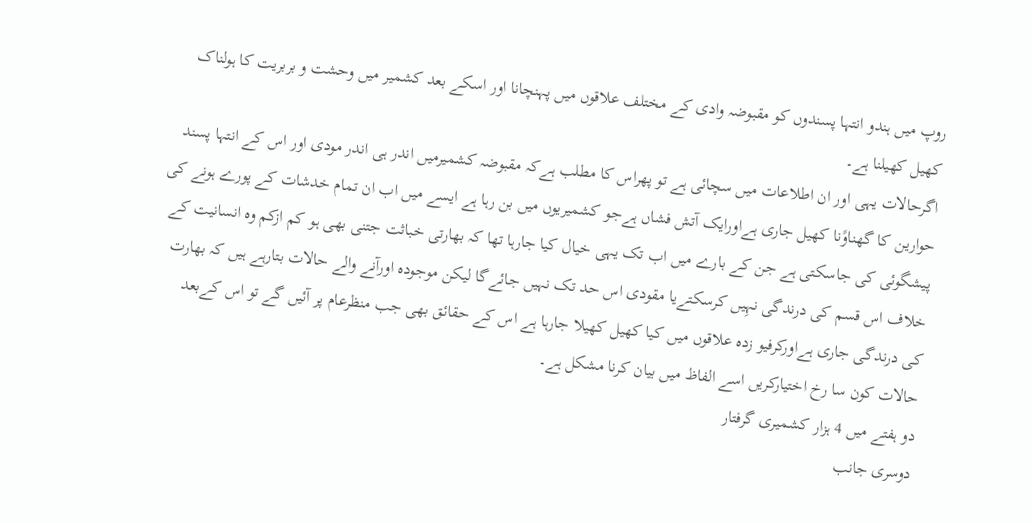روپ میں ہندو انتہا پسندوں کو مقبوضہ وادی کے مختلف علاقوں میں پہنچانا اور اسکے بعد کشمیر میں وحشت و بربریت کا ہولناک کھیل کھیلنا ہے۔
اگرحالات یہی اور ان اطلاعات میں سچائی ہے تو پھراس کا مطلب ہےکہ مقبوضہ کشمیرمیں اندر ہی اندر مودی اور اس کے انتہا پسند حوارین کا گھناوًنا کھیل جاری ہےاورایک آتش فشاں ہےجو کشمیریوں میں بن رہا ہے ایسے میں اب ان تمام خدشات کے پورے ہونے کی پیشگوئی کی جاسکتی ہے جن کے بارے میں اب تک یہی خیال کیا جارہا تھا کہ بھارتی خباثت جتنی بھی ہو کم ازکم وہ انسانیت کے خلاف اس قسم کی درندگی نہِیں کرسکتےیا مقودی اس حد تک نہیں جائےگا لیکن موجودہ اورآنے والے حالات بتارہے ہیں کہ بھارت کی درندگی جاری ہےاورکرفیو زدہ علاقوں میں کیا کھیل کھیلا جارہا ہے اس کے حقائق بھی جب منظرعام پر آئیں گے تو اس کےبعد حالات کون سا رخ اختیارکریں اسے الفاظ میں بیان کرنا مشکل ہے۔
دو ہفتے میں 4 ہزار کشمیری گرفتار
دوسری جانب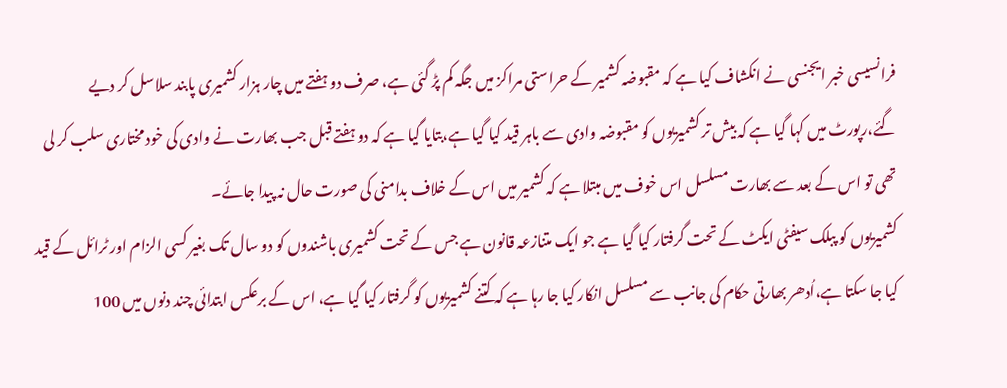فرانسیسی خبر ایجنسی نے انکشاف کیا ہے کہ مقبوضہ کشمیر کے حراستی مراکز میں جگہ کم پڑ گئی ہے، صرف دو ہفتے میں چار ہزار کشمیری پابند سلاسل کر دیے گئے،رپورٹ میں کہا گیا ہے کہ بیش تر کشمیریوں کو مقبوضہ وادی سے باہر قید کیا گیا ہے،بتایا گیا ہے کہ دو ہفتے قبل جب بھارت نے وادی کی خود مختاری سلب کر لی تھی تو اس کے بعد سے بھارت مسلسل اس خوف میں مبتلا ہے کہ کشمیر میں اس کے خلاف بدامنی کی صورت حال نہ پیدا جائے۔
کشمیریوں کو پبلک سیفٹی ایکٹ کے تحت گرفتار کیا گیا ہے جو ایک متنازعہ قانون ہے جس کے تحت کشمیری باشندوں کو دو سال تک بغیر کسی الزام اور ٹرائل کے قید کیا جا سکتا ہے،اُدھر بھارتی حکام کی جانب سے مسلسل انکار کیا جا رہا ہے کہ کتنے کشمیریوں کو گرفتار کیا گیا ہے، اس کے برعکس ابتدائی چند دنوں میں 100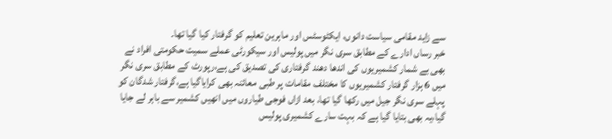سے زاید مقامی سیاست دانوں، ایکٹوسٹس اور ماہرین تعلیم کو گرفتار کیا گیا تھا۔
خبر رساں ادارے کے مطابق سری نگر میں پولیس اور سیکورٹی عملے سمیت حکومتی افراد نے بھی بے شمار کشمیریوں کی اندھا دھند گرفتاری کی تصدیق کی ہے،رپورٹ کے مطابق سری نگر میں 6 ہزار گرفتار کشمیریوں کا مختلف مقامات پر طبی معائنہ بھی کرایاگیا ہے،گرفتار شدگان کو پہلے سری نگر جیل میں رکھا گیا تھا، بعد ازاں فوجی طیاروں میں انھیں کشمیر سے باہر لے جایا گیا،یہ بھی بتایا گیا ہے کہ بہت سارے کشمیری پولیس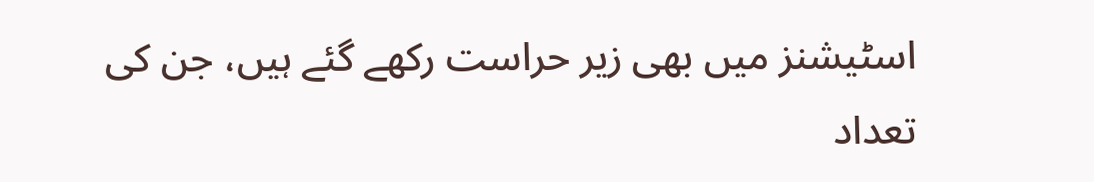اسٹیشنز میں بھی زیر حراست رکھے گئے ہیں، جن کی تعداد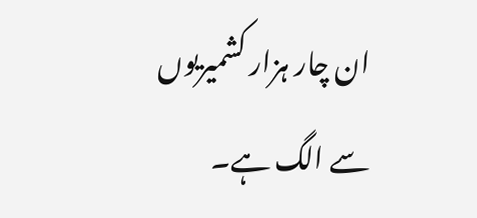ان چار ہزار کشمیریوں سے الگ ہے۔